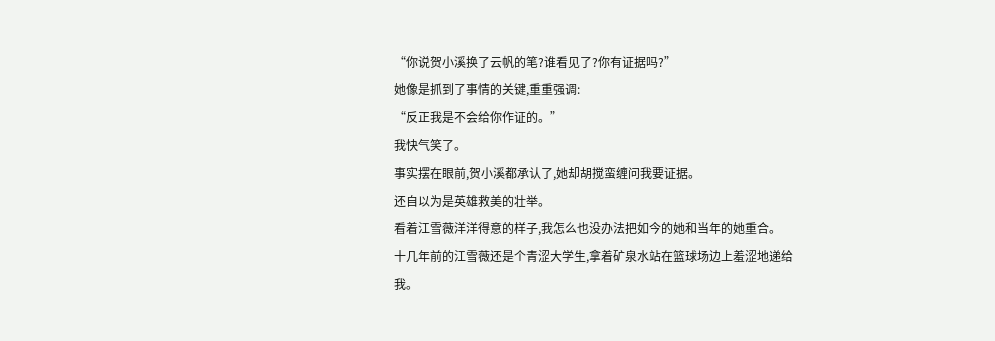“你说贺小溪换了云帆的笔?谁看见了?你有证据吗?”
她像是抓到了事情的关键,重重强调:
“反正我是不会给你作证的。”
我快气笑了。
事实摆在眼前,贺小溪都承认了,她却胡搅蛮缠问我要证据。
还自以为是英雄救美的壮举。
看着江雪薇洋洋得意的样子,我怎么也没办法把如今的她和当年的她重合。
十几年前的江雪薇还是个青涩大学生,拿着矿泉水站在篮球场边上羞涩地递给我。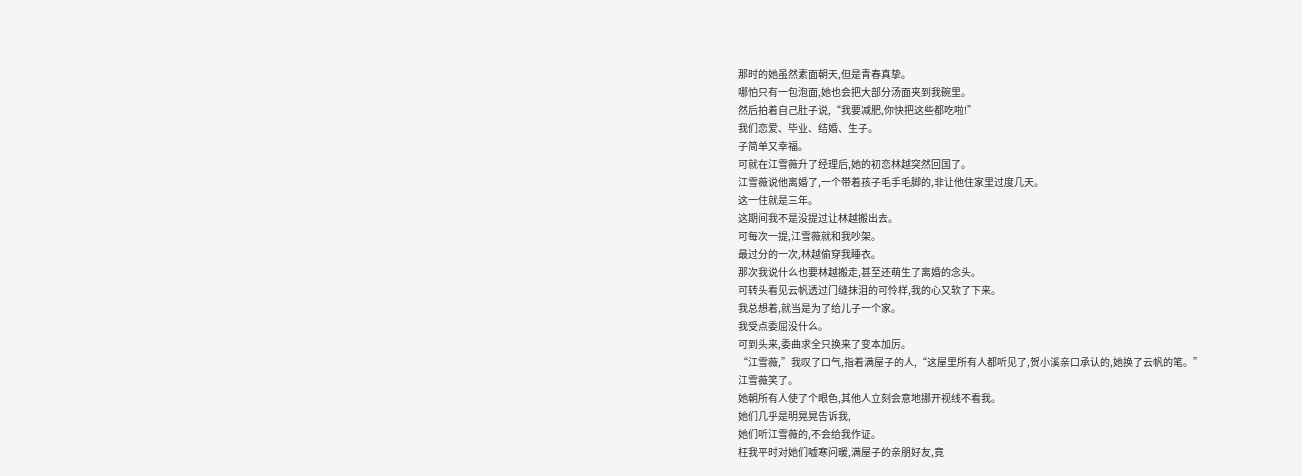那时的她虽然素面朝天,但是青春真挚。
哪怕只有一包泡面,她也会把大部分汤面夹到我碗里。
然后拍着自己肚子说,“我要减肥,你快把这些都吃啦!”
我们恋爱、毕业、结婚、生子。
子简单又幸福。
可就在江雪薇升了经理后,她的初恋林越突然回国了。
江雪薇说他离婚了,一个带着孩子毛手毛脚的,非让他住家里过度几天。
这一住就是三年。
这期间我不是没提过让林越搬出去。
可每次一提,江雪薇就和我吵架。
最过分的一次,林越偷穿我睡衣。
那次我说什么也要林越搬走,甚至还萌生了离婚的念头。
可转头看见云帆透过门缝抹泪的可怜样,我的心又软了下来。
我总想着,就当是为了给儿子一个家。
我受点委屈没什么。
可到头来,委曲求全只换来了变本加厉。
“江雪薇,”我叹了口气,指着满屋子的人,“这屋里所有人都听见了,贺小溪亲口承认的,她换了云帆的笔。”
江雪薇笑了。
她朝所有人使了个眼色,其他人立刻会意地挪开视线不看我。
她们几乎是明晃晃告诉我,
她们听江雪薇的,不会给我作证。
枉我平时对她们嘘寒问暖,满屋子的亲朋好友,竟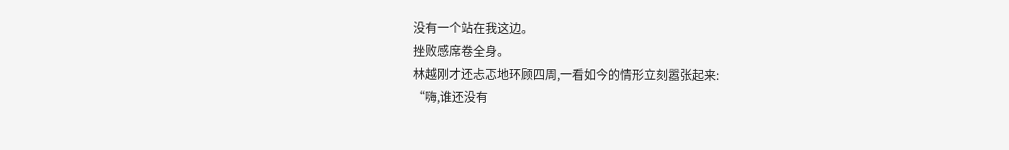没有一个站在我这边。
挫败感席卷全身。
林越刚才还忐忑地环顾四周,一看如今的情形立刻嚣张起来:
“嗨,谁还没有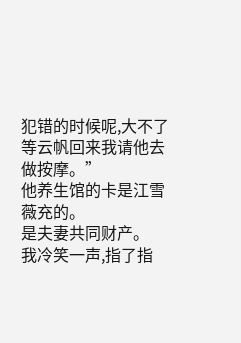犯错的时候呢,大不了等云帆回来我请他去做按摩。”
他养生馆的卡是江雪薇充的。
是夫妻共同财产。
我冷笑一声,指了指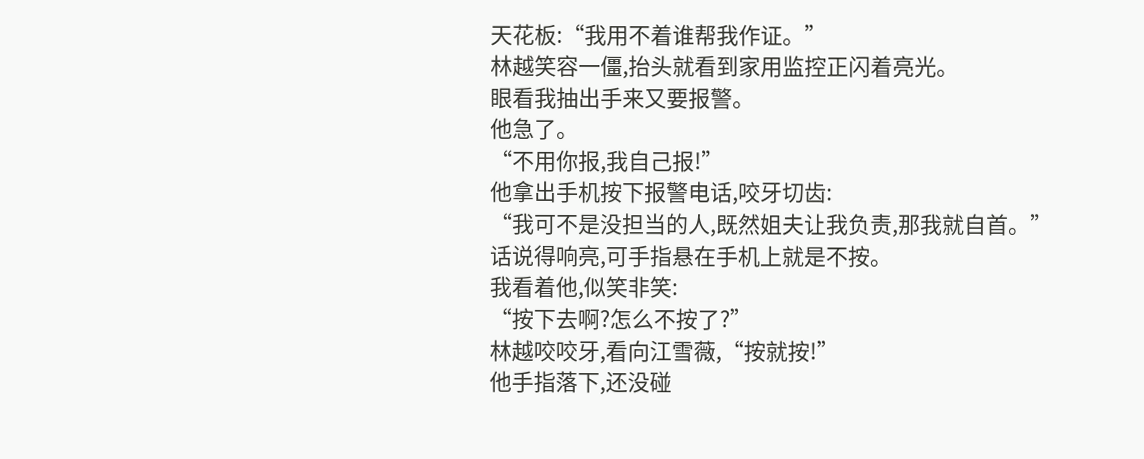天花板:“我用不着谁帮我作证。”
林越笑容一僵,抬头就看到家用监控正闪着亮光。
眼看我抽出手来又要报警。
他急了。
“不用你报,我自己报!”
他拿出手机按下报警电话,咬牙切齿:
“我可不是没担当的人,既然姐夫让我负责,那我就自首。”
话说得响亮,可手指悬在手机上就是不按。
我看着他,似笑非笑:
“按下去啊?怎么不按了?”
林越咬咬牙,看向江雪薇,“按就按!”
他手指落下,还没碰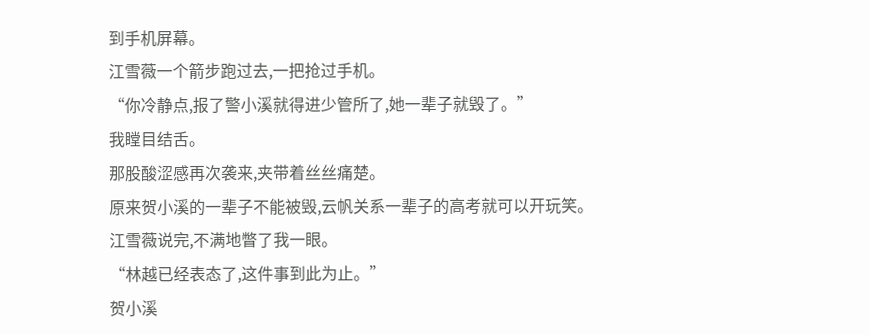到手机屏幕。
江雪薇一个箭步跑过去,一把抢过手机。
“你冷静点,报了警小溪就得进少管所了,她一辈子就毁了。”
我瞠目结舌。
那股酸涩感再次袭来,夹带着丝丝痛楚。
原来贺小溪的一辈子不能被毁,云帆关系一辈子的高考就可以开玩笑。
江雪薇说完,不满地瞥了我一眼。
“林越已经表态了,这件事到此为止。”
贺小溪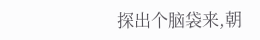探出个脑袋来,朝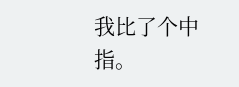我比了个中指。